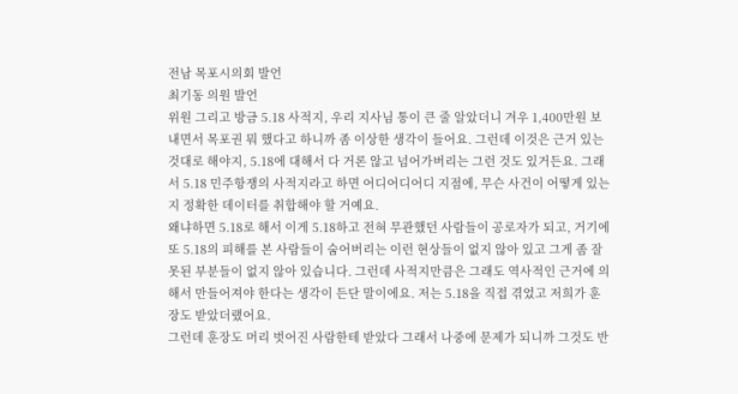전남 목포시의회 발언
최기동 의원 발언
위원 그리고 방금 5.18 사적지, 우리 지사님 통이 큰 줄 알았더니 겨우 1,400만원 보내면서 목포권 뭐 했다고 하니까 좀 이상한 생각이 들어요. 그런데 이것은 근거 있는 것대로 해야지, 5.18에 대해서 다 거론 않고 넘어가버리는 그런 것도 있거든요. 그래서 5.18 민주항쟁의 사적지라고 하면 어디어디어디 지점에, 무슨 사건이 어떻게 있는지 정확한 데이터를 취합해야 할 거예요.
왜냐하면 5.18로 해서 이게 5.18하고 전혀 무관했던 사람들이 공로자가 되고, 거기에 또 5.18의 피해를 본 사람들이 숨어버리는 이런 현상들이 없지 않아 있고 그게 좀 잘못된 부분들이 없지 않아 있습니다. 그런데 사적지만큼은 그래도 역사적인 근거에 의해서 만들어져야 한다는 생각이 든단 말이에요. 저는 5.18을 직접 겪었고 저희가 훈장도 받았더랬어요.
그런데 훈장도 머리 벗어진 사람한테 받았다 그래서 나중에 문제가 되니까 그것도 반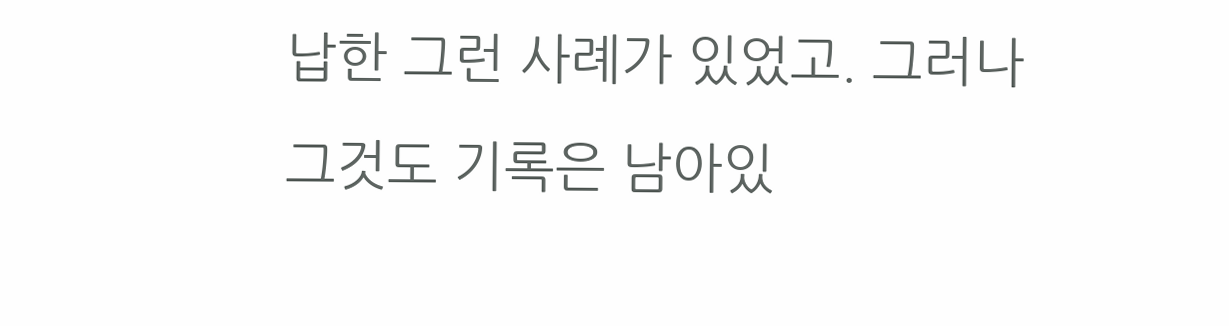납한 그런 사례가 있었고. 그러나 그것도 기록은 남아있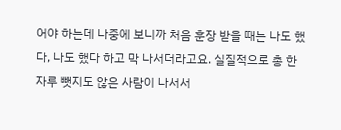어야 하는데 나중에 보니까 처음 훈장 받을 때는 나도 했다, 나도 했다 하고 막 나서더라고요. 실질적으로 총 한 자루 뺏지도 않은 사람이 나서서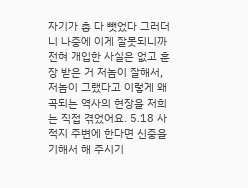자기가 총 다 뺏었다 그러더니 나중에 이게 잘못되니까 전혀 개입한 사실은 없고 훈장 받은 거 저놈이 잘해서, 저놈이 그랬다고 이렇게 왜곡되는 역사의 현장을 저희는 직접 겪었어요. 5.18 사적지 주변에 한다면 신중을 기해서 해 주시기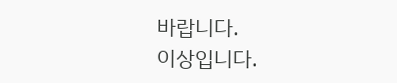바랍니다.
이상입니다.